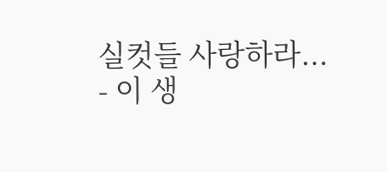실컷들 사랑하라...
- 이 생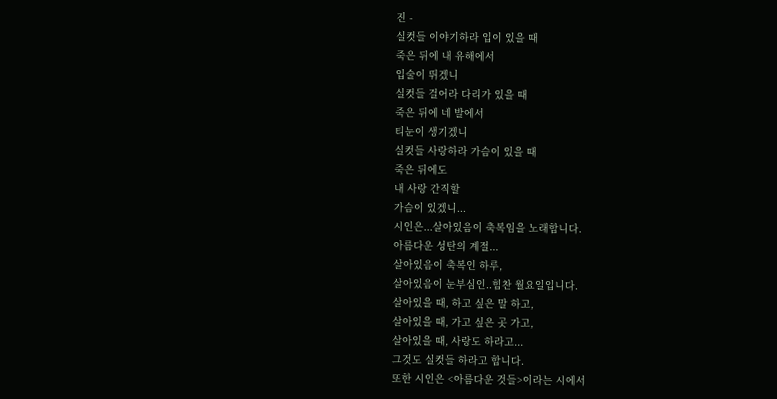진 -
실컷들 이야기하라 입이 있을 때
죽은 뒤에 내 유해에서
입술이 뛰겠니
실컷들 걸어라 다리가 있을 때
죽은 뒤에 네 발에서
티눈이 생기겠니
실컷들 사랑하라 가슴이 있을 때
죽은 뒤에도
내 사랑 간직할
가슴이 있겠니...
시인은...살아있음이 축복임을 노래합니다.
아름다운 성탄의 계절...
살아있음이 축복인 하루,
살아있음이 눈부심인..힘찬 월요일입니다.
살아있을 때, 하고 싶은 말 하고,
살아있을 때, 가고 싶은 곳 가고,
살아있을 때, 사랑도 하라고...
그것도 실컷들 하라고 합니다.
또한 시인은 <아름다운 것들>이라는 시에서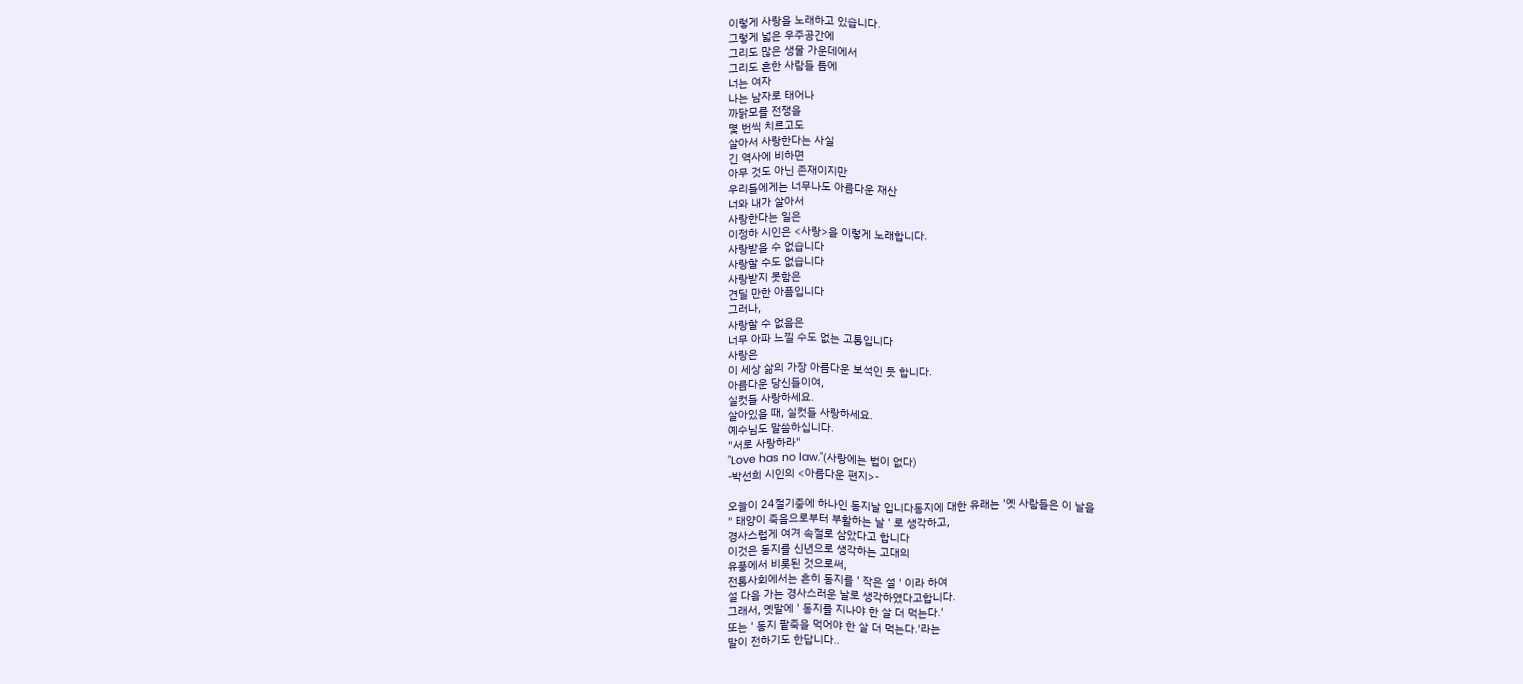이렇게 사랑을 노래하고 있습니다.
그렇게 넓은 우주공간에
그리도 많은 생물 가운데에서
그리도 흔한 사람들 틈에
너는 여자
나는 남자로 태어나
까닭모를 전쟁을
몇 번씩 치르고도
살아서 사랑한다는 사실
긴 역사에 비하면
아무 것도 아닌 존재이지만
우리들에게는 너무나도 아름다운 재산
너와 내가 살아서
사랑한다는 일은
이정하 시인은 <사랑>을 이렇게 노래합니다.
사랑받을 수 없습니다
사랑할 수도 없습니다
사랑받지 못함은
견딜 만한 아픔입니다
그러나,
사랑할 수 없음은
너무 아파 느낄 수도 없는 고통입니다
사랑은
이 세상 삶의 가장 아름다운 보석인 듯 합니다.
아름다운 당신들이여,
실컷들 사랑하세요.
살아있을 때, 실컷들 사랑하세요.
예수님도 말씀하십니다.
"서로 사랑하라"
"Love has no law."(사랑에는 법이 없다)
-박선희 시인의 <아름다운 편지>-

오늘이 24절기중에 하나인 동지날 입니다동지에 대한 유래는 '옛 사람들은 이 날을
" 태양이 죽음으로부터 부활하는 날 ' 로 생각하고,
경사스럽게 여겨 속절로 삼았다고 합니다
이것은 동지를 신년으로 생각하는 고대의
유풍에서 비롯된 것으로써,
전통사회에서는 흔히 동지를 ' 작은 설 ' 이라 하여
설 다음 가는 경사스러운 날로 생각하였다고합니다.
그래서, 옛말에 ' 동지를 지나야 한 살 더 먹는다.'
또는 ' 동지 팥죽을 먹어야 한 살 더 먹는다.'라는
말이 전하기도 한답니다..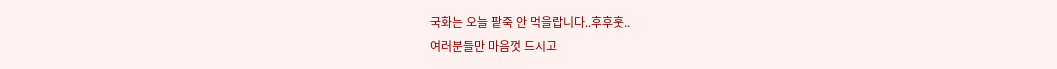국화는 오늘 팥죽 안 먹을랍니다..후후훗..
여러분들만 마음껏 드시고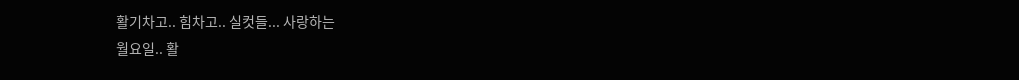활기차고.. 힘차고.. 실컷들... 사랑하는
월요일.. 활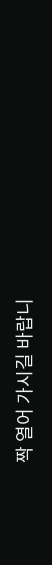짝 열어 가시길 바랍니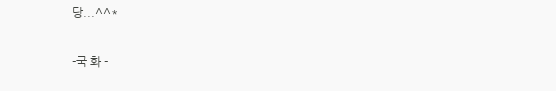당...^^*

-국 화 -